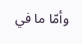وأمّا ما في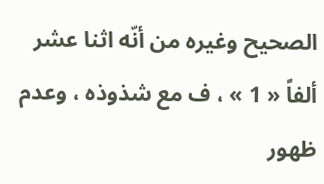الصحيح وغيره من أنّه اثنا عشر ألفاً « 1 » ، ف مع شذوذه ، وعدم ظهور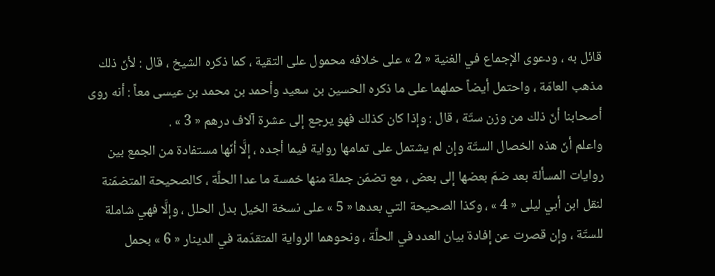قائل به ، ودعوى الإجماع في الغنية « 2 » على خلافه محمول على التقية ، كما ذكره الشيخ ، قال : لأنّ ذلك مذهب العامّة ، واحتمل أيضاً حملهما على ما ذكره الحسين بن سعيد وأحمد بن محمد بن عيسى معاً : أنه روى أصحابنا أنّ ذلك من وزن ستّة ، قال : وإذا كان كذلك فهو يرجع إلى عشرة آلاف درهم « 3 » .
واعلم أنّ هذه الخصال الستّة وإن لم يشتمل على تمامها رواية فيما أجده ، إلَّا أنّها مستفادة من الجمع بين روايات المسألة بعد ضمّ بعضها إلى بعض ، مع تضمّن جملة منها خمسة ما عدا الحلَّة ، كالصحيحة المتضمّنة لنقل ابن أبي ليلى « 4 » ، وكذا الصحيحة التي بعدها « 5 » على نسخة الخيل بدل الحلل ، وإلَّا فهي شاملة للستّة ، وإن قصرت عن إفادة بيان العدد في الحلَّة ، ونحوهما الرواية المتقدّمة في الدينار « 6 » بحمل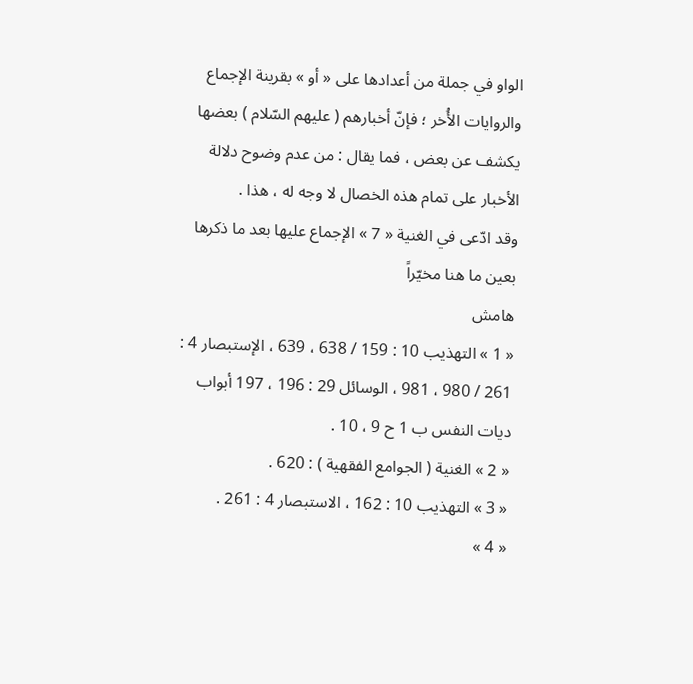الواو في جملة من أعدادها على « أو » بقرينة الإجماع والروايات الأُخر ؛ فإنّ أخبارهم ( عليهم السّلام ) بعضها يكشف عن بعض ، فما يقال : من عدم وضوح دلالة الأخبار على تمام هذه الخصال لا وجه له ، هذا .
وقد ادّعى في الغنية « 7 » الإجماع عليها بعد ما ذكرها بعين ما هنا مخيّراً
هامش
« 1 » التهذيب 10 : 159 / 638 ، 639 ، الإستبصار 4 : 261 / 980 ، 981 ، الوسائل 29 : 196 ، 197 أبواب ديات النفس ب 1 ح 9 ، 10 .
« 2 » الغنية ( الجوامع الفقهية ) : 620 .
« 3 » التهذيب 10 : 162 ، الاستبصار 4 : 261 .
« 4 »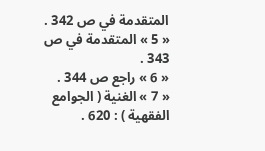المتقدمة في ص 342 .
« 5 » المتقدمة في ص 343 .
« 6 » راجع ص 344 .
« 7 » الغنية ( الجوامع الفقهية ) : 620 .